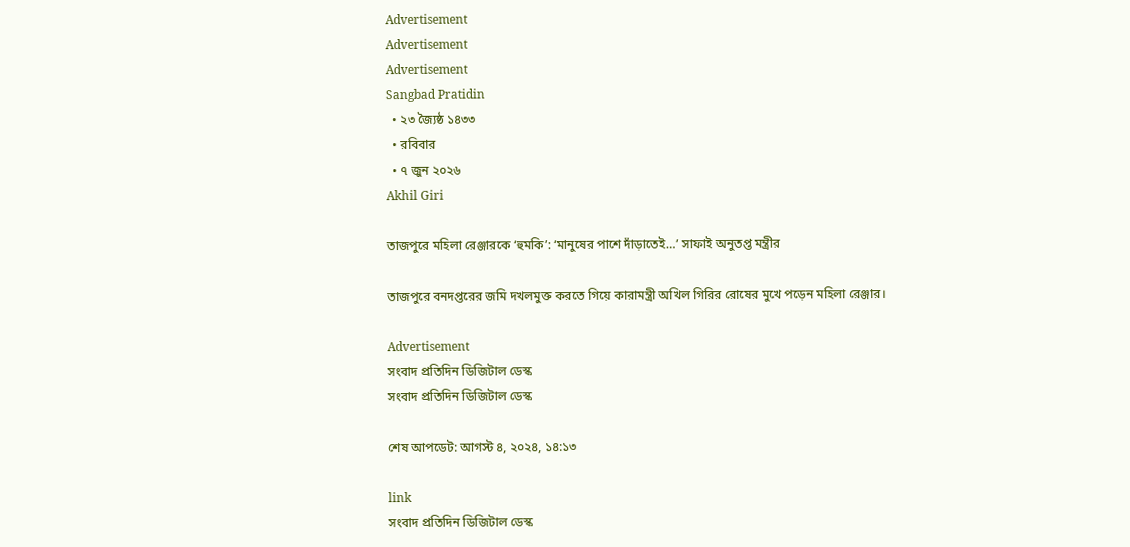Advertisement
Advertisement
Advertisement
Sangbad Pratidin
  • ২৩ জ্যৈষ্ঠ ১৪৩৩
  • রবিবার
  • ৭ জুন ২০২৬
Akhil Giri

তাজপুরে মহিলা রেঞ্জারকে ‘হুমকি’: ‘মানুষের পাশে দাঁড়াতেই…’ সাফাই অনুতপ্ত মন্ত্রীর

তাজপুরে বনদপ্তরের জমি দখলমুক্ত করতে গিয়ে কারামন্ত্রী অখিল গিরির রোষের মুখে পড়েন মহিলা রেঞ্জার।

Advertisement
সংবাদ প্রতিদিন ডিজিটাল ডেস্ক
সংবাদ প্রতিদিন ডিজিটাল ডেস্ক

শেষ আপডেট: আগস্ট ৪, ২০২৪, ১৪:১৩

link
সংবাদ প্রতিদিন ডিজিটাল ডেস্ক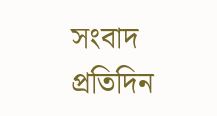সংবাদ প্রতিদিন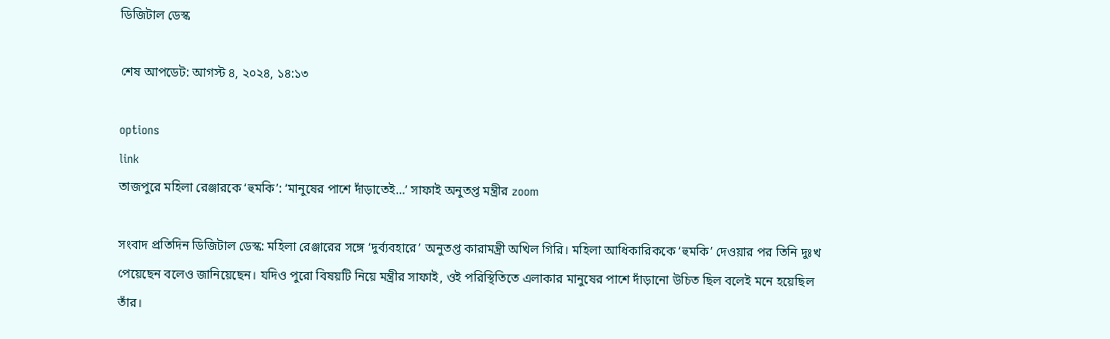ডিজিটাল ডেস্ক

শেষ আপডেট: আগস্ট ৪, ২০২৪, ১৪:১৩

options
link
তাজপুরে মহিলা রেঞ্জারকে ‘হুমকি’: ‘মানুষের পাশে দাঁড়াতেই…’ সাফাই অনুতপ্ত মন্ত্রীর zoom

সংবাদ প্রতিদিন ডিজিটাল ডেস্ক: মহিলা রেঞ্জারের সঙ্গে ‘দুর্ব্যবহারে’ অনুতপ্ত কারামন্ত্রী অখিল গিরি। মহিলা আধিকারিককে ‘হুমকি’ দেওয়ার পর তিনি দুঃখ পেয়েছেন বলেও জানিয়েছেন। যদিও পুরো বিষয়টি নিয়ে মন্ত্রীর সাফাই, ওই পরিস্থিতিতে এলাকার মানুষের পাশে দাঁড়ানো উচিত ছিল বলেই মনে হয়েছিল তাঁর।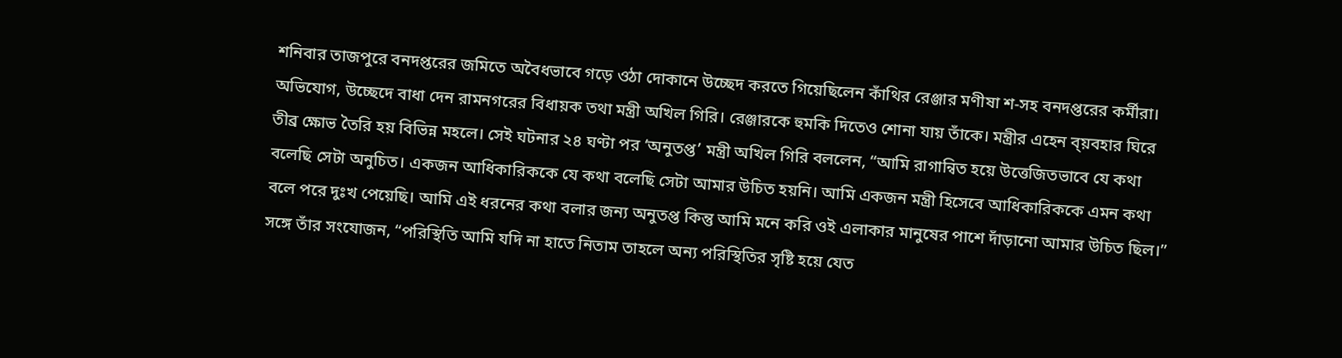শনিবার তাজপুরে বনদপ্তরের জমিতে অবৈধভাবে গড়ে ওঠা দোকানে উচ্ছেদ করতে গিয়েছিলেন কাঁথির রেঞ্জার মণীষা শ-সহ বনদপ্তরের কর্মীরা। অভিযোগ, উচ্ছেদে বাধা দেন রামনগরের বিধায়ক তথা মন্ত্রী অখিল গিরি। রেঞ্জারকে হুমকি দিতেও শোনা যায় তাঁকে। মন্ত্রীর এহেন ব্য়বহার ঘিরে তীব্র ক্ষোভ তৈরি হয় বিভিন্ন মহলে। সেই ঘটনার ২৪ ঘণ্টা পর ‘অনুতপ্ত’ মন্ত্রী অখিল গিরি বললেন, “আমি রাগান্বিত হয়ে উত্তেজিতভাবে যে কথা বলেছি সেটা অনুচিত। একজন আধিকারিককে যে কথা বলেছি সেটা আমার উচিত হয়নি। আমি একজন মন্ত্রী হিসেবে আধিকারিককে এমন কথা বলে পরে দুঃখ পেয়েছি। আমি এই ধরনের কথা বলার জন্য অনুতপ্ত কিন্তু আমি মনে করি ওই এলাকার মানুষের পাশে দাঁড়ানো আমার উচিত ছিল।” সঙ্গে তাঁর সংযোজন, “পরিস্থিতি আমি যদি না হাতে নিতাম তাহলে অন্য পরিস্থিতির সৃষ্টি হয়ে যেত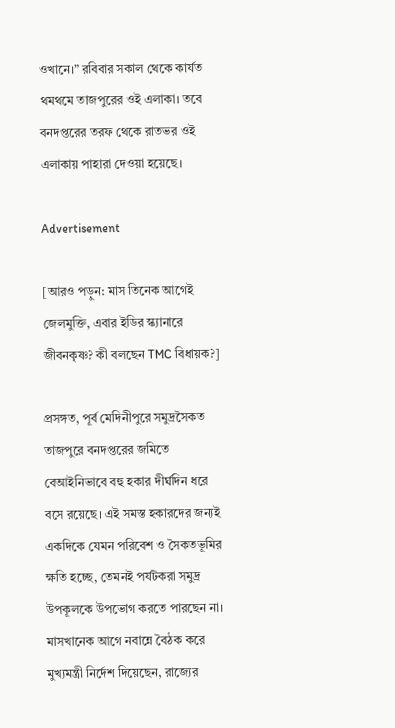ওখানে।” রবিবার সকাল থেকে কার্যত থমথমে তাজপুরের ওই এলাকা। তবে বনদপ্তরের তরফ থেকে রাতভর ওই এলাকায় পাহারা দেওয়া হয়েছে।

Advertisement

[আরও পড়ুন: মাস তিনেক আগেই জেলমুক্তি, এবার ইডির স্ক্যানারে জীবনকৃষ্ণ? কী বলছেন TMC বিধায়ক?]

প্রসঙ্গত, পূর্ব মেদিনীপুরে সমুদ্রসৈকত তাজপুরে বনদপ্তরের জমিতে বেআইনিভাবে বহু হকার দীর্ঘদিন ধরে বসে রয়েছে। এই সমস্ত হকারদের জন‌্যই একদিকে যেমন পরিবেশ ও সৈকতভূমির ক্ষতি হচ্ছে, তেমনই পর্যটকরা সমুদ্র উপকূলকে উপভোগ করতে পারছেন না। মাসখানেক আগে নবান্নে বৈঠক করে মুখ‌্যমন্ত্রী নির্দেশ দিয়েছেন, রাজ্যের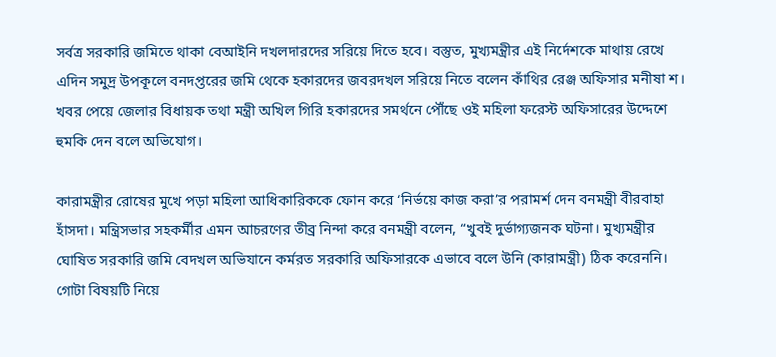সর্বত্র সরকারি জমিতে থাকা বেআইনি দখলদারদের সরিয়ে দিতে হবে। বস্তুত, মুখ‌্যমন্ত্রীর এই নির্দেশকে মাথায় রেখে এদিন সমুদ্র উপকূলে বনদপ্তরের জমি থেকে হকারদের জবরদখল সরিয়ে নিতে বলেন কাঁথির রেঞ্জ অফিসার মনীষা শ। খবর পেয়ে জেলার বিধায়ক তথা মন্ত্রী অখিল গিরি হকারদের সমর্থনে পৌঁছে ওই মহিলা ফরেস্ট অফিসারের উদ্দেশে হুমকি দেন বলে অভিযোগ।

কারামন্ত্রীর রোষের মুখে পড়া মহিলা আধিকারিককে ফোন করে ‘নির্ভয়ে কাজ করা’র পরামর্শ দেন বনমন্ত্রী বীরবাহা হাঁসদা। মন্ত্রিসভার সহকর্মীর এমন আচরণের তীব্র নিন্দা করে বনমন্ত্রী বলেন, “খুবই দুর্ভাগ‌্যজনক ঘটনা। মুখ‌্যমন্ত্রীর ঘোষিত সরকারি জমি বেদখল অভিযানে কর্মরত সরকারি অফিসারকে এভাবে বলে উনি (কারামন্ত্রী) ঠিক করেননি। গোটা বিষয়টি নিয়ে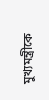মুখ‌্যমন্ত্রীকে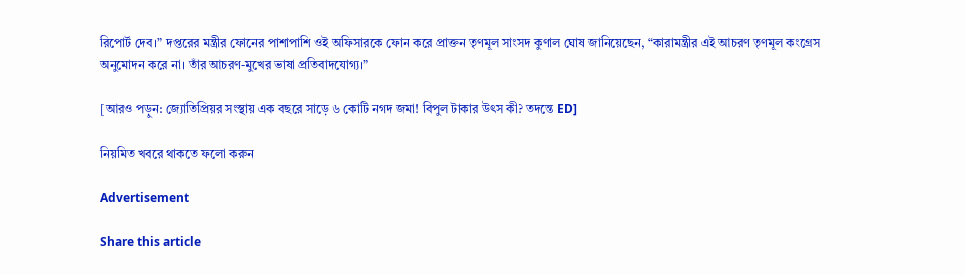রিপোর্ট দেব।” দপ্তরের মন্ত্রীর ফোনের পাশাপাশি ওই অফিসারকে ফোন করে প্রাক্তন তৃণমূল সাংসদ কুণাল ঘোষ জানিয়েছেন, “কারামন্ত্রীর এই আচরণ তৃণমূল কংগ্রেস অনুমোদন করে না। তাঁর আচরণ-মুখের ভাষা প্রতিবাদযোগ‌্য।”

[আরও পড়ুন: জ্যোতিপ্রিয়র সংস্থায় এক বছরে সাড়ে ৬ কোটি নগদ জমা! বিপুল টাকার উৎস কী? তদন্তে ED]

নিয়মিত খবরে থাকতে ফলো করুন

Advertisement

Share this article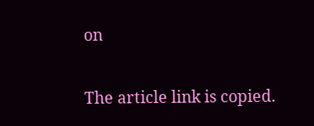on

The article link is copied.